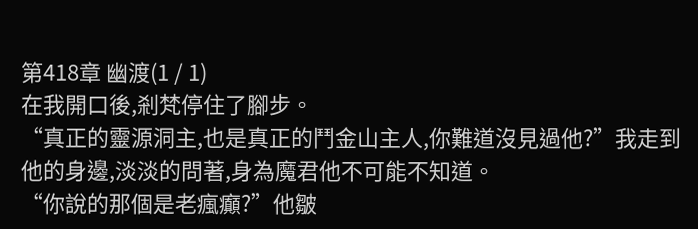第418章 幽渡(1 / 1)
在我開口後,剎梵停住了腳步。
“真正的靈源洞主,也是真正的鬥金山主人,你難道沒見過他?”我走到他的身邊,淡淡的問著,身為魔君他不可能不知道。
“你說的那個是老瘋癲?”他皺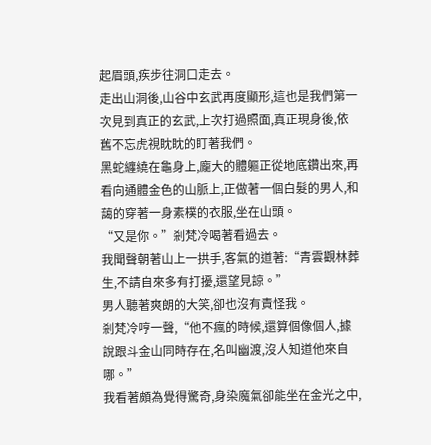起眉頭,疾步往洞口走去。
走出山洞後,山谷中玄武再度顯形,這也是我們第一次見到真正的玄武,上次打過照面,真正現身後,依舊不忘虎視眈眈的盯著我們。
黑蛇纏繞在龜身上,龐大的體軀正從地底鑽出來,再看向通體金色的山脈上,正做著一個白髮的男人,和藹的穿著一身素樸的衣服,坐在山頭。
“又是你。”剎梵冷喝著看過去。
我聞聲朝著山上一拱手,客氣的道著:“青雲觀林葬生,不請自來多有打擾,還望見諒。”
男人聽著爽朗的大笑,卻也沒有責怪我。
剎梵冷哼一聲,“他不瘋的時候,還算個像個人,據說跟斗金山同時存在,名叫幽渡,沒人知道他來自哪。”
我看著頗為覺得驚奇,身染魔氣卻能坐在金光之中,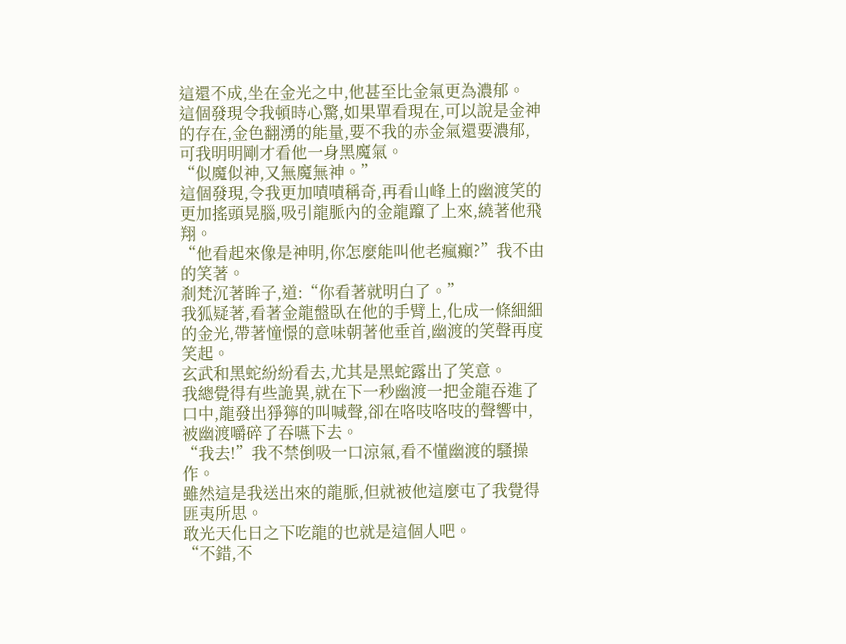這還不成,坐在金光之中,他甚至比金氣更為濃郁。
這個發現令我頓時心驚,如果單看現在,可以說是金神的存在,金色翻湧的能量,要不我的赤金氣還要濃郁,可我明明剛才看他一身黑魔氣。
“似魔似神,又無魔無神。”
這個發現,令我更加嘖嘖稱奇,再看山峰上的幽渡笑的更加搖頭晃腦,吸引龍脈內的金龍躥了上來,繞著他飛翔。
“他看起來像是神明,你怎麼能叫他老瘋癲?”我不由的笑著。
剎梵沉著眸子,道:“你看著就明白了。”
我狐疑著,看著金龍盤臥在他的手臂上,化成一條細細的金光,帶著憧憬的意味朝著他垂首,幽渡的笑聲再度笑起。
玄武和黑蛇紛紛看去,尤其是黑蛇露出了笑意。
我總覺得有些詭異,就在下一秒幽渡一把金龍吞進了口中,龍發出猙獰的叫喊聲,卻在咯吱咯吱的聲響中,被幽渡嚼碎了吞嚥下去。
“我去!”我不禁倒吸一口涼氣,看不懂幽渡的騷操作。
雖然這是我送出來的龍脈,但就被他這麼屯了我覺得匪夷所思。
敢光天化日之下吃龍的也就是這個人吧。
“不錯,不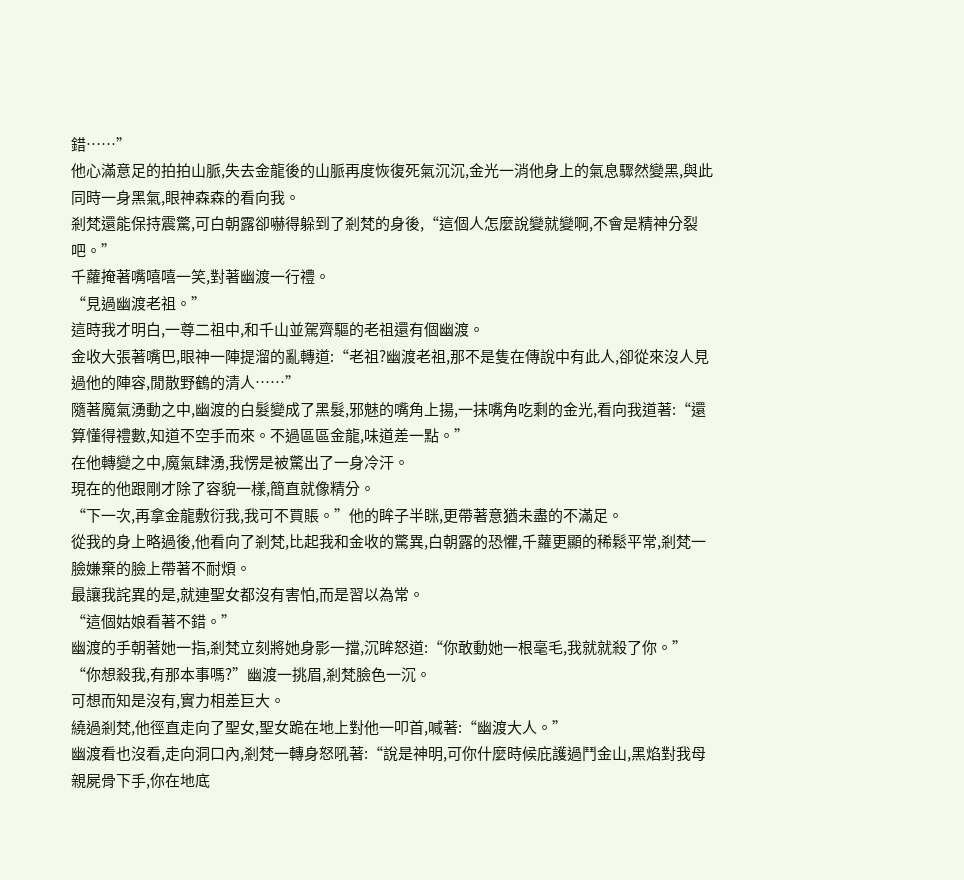錯……”
他心滿意足的拍拍山脈,失去金龍後的山脈再度恢復死氣沉沉,金光一消他身上的氣息驟然變黑,與此同時一身黑氣,眼神森森的看向我。
剎梵還能保持震驚,可白朝露卻嚇得躲到了剎梵的身後,“這個人怎麼說變就變啊,不會是精神分裂吧。”
千蘿掩著嘴嘻嘻一笑,對著幽渡一行禮。
“見過幽渡老祖。”
這時我才明白,一尊二祖中,和千山並駕齊驅的老祖還有個幽渡。
金收大張著嘴巴,眼神一陣提溜的亂轉道:“老祖?幽渡老祖,那不是隻在傳說中有此人,卻從來沒人見過他的陣容,閒散野鶴的清人……”
隨著魔氣湧動之中,幽渡的白髮變成了黑髮,邪魅的嘴角上揚,一抹嘴角吃剩的金光,看向我道著:“還算懂得禮數,知道不空手而來。不過區區金龍,味道差一點。”
在他轉變之中,魔氣肆湧,我愣是被驚出了一身冷汗。
現在的他跟剛才除了容貌一樣,簡直就像精分。
“下一次,再拿金龍敷衍我,我可不買賬。”他的眸子半眯,更帶著意猶未盡的不滿足。
從我的身上略過後,他看向了剎梵,比起我和金收的驚異,白朝露的恐懼,千蘿更顯的稀鬆平常,剎梵一臉嫌棄的臉上帶著不耐煩。
最讓我詫異的是,就連聖女都沒有害怕,而是習以為常。
“這個姑娘看著不錯。”
幽渡的手朝著她一指,剎梵立刻將她身影一擋,沉眸怒道:“你敢動她一根毫毛,我就就殺了你。”
“你想殺我,有那本事嗎?”幽渡一挑眉,剎梵臉色一沉。
可想而知是沒有,實力相差巨大。
繞過剎梵,他徑直走向了聖女,聖女跪在地上對他一叩首,喊著:“幽渡大人。”
幽渡看也沒看,走向洞口內,剎梵一轉身怒吼著:“說是神明,可你什麼時候庇護過鬥金山,黑焰對我母親屍骨下手,你在地底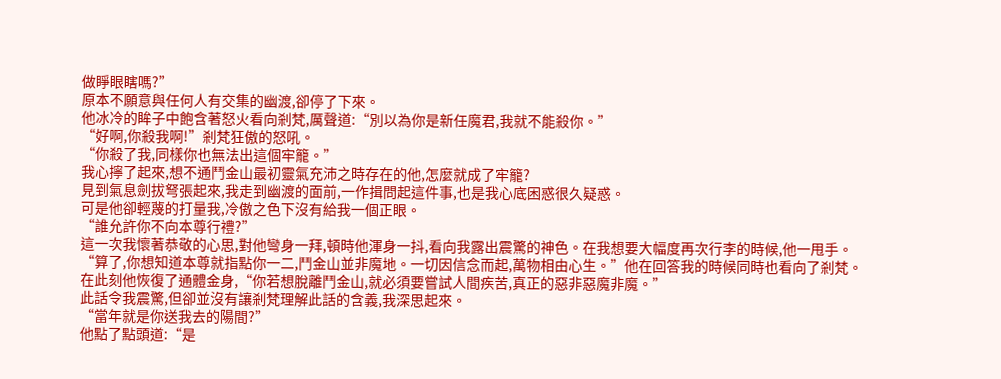做睜眼瞎嗎?”
原本不願意與任何人有交集的幽渡,卻停了下來。
他冰冷的眸子中飽含著怒火看向剎梵,厲聲道:“別以為你是新任魔君,我就不能殺你。”
“好啊,你殺我啊!”剎梵狂傲的怒吼。
“你殺了我,同樣你也無法出這個牢籠。”
我心擰了起來,想不通鬥金山最初靈氣充沛之時存在的他,怎麼就成了牢籠?
見到氣息劍拔弩張起來,我走到幽渡的面前,一作揖問起這件事,也是我心底困惑很久疑惑。
可是他卻輕蔑的打量我,冷傲之色下沒有給我一個正眼。
“誰允許你不向本尊行禮?”
這一次我懷著恭敬的心思,對他彎身一拜,頓時他渾身一抖,看向我露出震驚的神色。在我想要大幅度再次行李的時候,他一甩手。
“算了,你想知道本尊就指點你一二,鬥金山並非魔地。一切因信念而起,萬物相由心生。”他在回答我的時候同時也看向了剎梵。
在此刻他恢復了通體金身,“你若想脫離鬥金山,就必須要嘗試人間疾苦,真正的惡非惡魔非魔。”
此話令我震驚,但卻並沒有讓剎梵理解此話的含義,我深思起來。
“當年就是你送我去的陽間?”
他點了點頭道:“是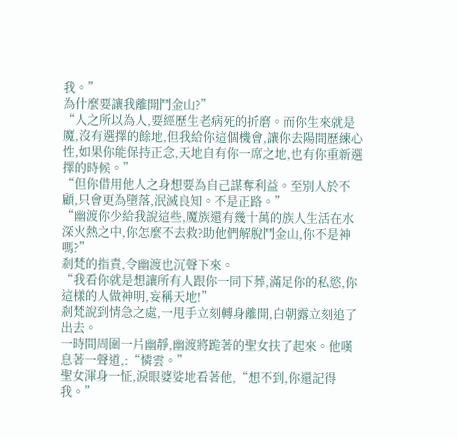我。”
為什麼要讓我離開鬥金山?”
“人之所以為人,要經歷生老病死的折磨。而你生來就是魔,沒有選擇的餘地,但我給你這個機會,讓你去陽間歷練心性,如果你能保持正念,天地自有你一席之地,也有你重新選擇的時候。”
“但你借用他人之身想要為自己謀奪利益。至別人於不顧,只會更為墮落,泯滅良知。不是正路。”
“幽渡你少給我說這些,魔族還有幾十萬的族人生活在水深火熱之中,你怎麼不去救?助他們解脫鬥金山,你不是神嗎?”
剎梵的指責,令幽渡也沉聲下來。
“我看你就是想讓所有人跟你一同下葬,滿足你的私慾,你這樣的人做神明,妄稱天地!”
剎梵說到情急之處,一甩手立刻轉身離開,白朝露立刻追了出去。
一時間周圍一片幽靜,幽渡將跪著的聖女扶了起來。他嘆息著一聲道,:“憐雲。”
聖女渾身一怔,淚眼婆娑地看著他,“想不到,你還記得我。”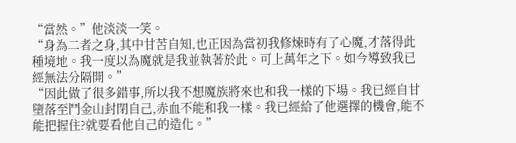“當然。”他淡淡一笑。
“身為二者之身,其中甘苦自知,也正因為當初我修煉時有了心魔,才落得此種境地。我一度以為魔就是我並執著於此。可上萬年之下。如今導致我已經無法分隔開。”
“因此做了很多錯事,所以我不想魔族將來也和我一樣的下場。我已經自甘墮落至鬥金山封閉自己,赤血不能和我一樣。我已經給了他選擇的機會,能不能把握住?就要看他自己的造化。”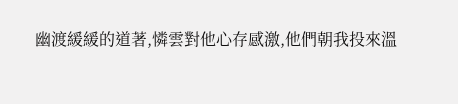幽渡緩緩的道著,憐雲對他心存感激,他們朝我投來溫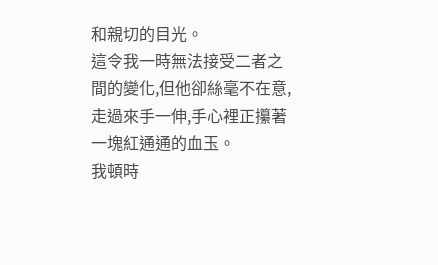和親切的目光。
這令我一時無法接受二者之間的變化,但他卻絲毫不在意,走過來手一伸,手心裡正攥著一塊紅通通的血玉。
我頓時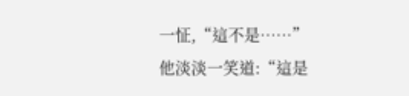一怔,“這不是……”
他淡淡一笑道:“這是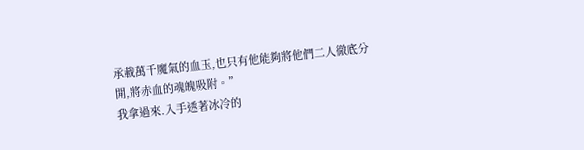承載萬千魔氣的血玉,也只有他能夠將他們二人徹底分開,將赤血的魂魄吸附。”
我拿過來.入手透著冰冷的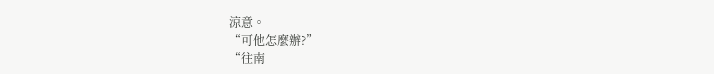涼意。
“可他怎麼辦?”
“往南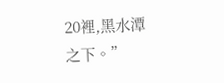20裡,黑水潭之下。”